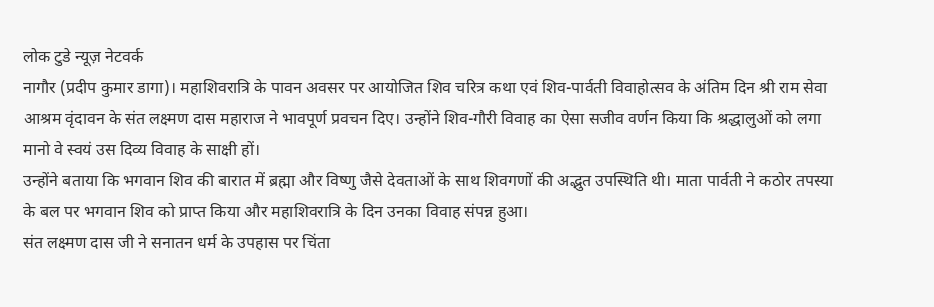लोक टुडे न्यूज़ नेटवर्क
नागौर (प्रदीप कुमार डागा)। महाशिवरात्रि के पावन अवसर पर आयोजित शिव चरित्र कथा एवं शिव-पार्वती विवाहोत्सव के अंतिम दिन श्री राम सेवा आश्रम वृंदावन के संत लक्ष्मण दास महाराज ने भावपूर्ण प्रवचन दिए। उन्होंने शिव-गौरी विवाह का ऐसा सजीव वर्णन किया कि श्रद्धालुओं को लगा मानो वे स्वयं उस दिव्य विवाह के साक्षी हों।
उन्होंने बताया कि भगवान शिव की बारात में ब्रह्मा और विष्णु जैसे देवताओं के साथ शिवगणों की अद्भुत उपस्थिति थी। माता पार्वती ने कठोर तपस्या के बल पर भगवान शिव को प्राप्त किया और महाशिवरात्रि के दिन उनका विवाह संपन्न हुआ।
संत लक्ष्मण दास जी ने सनातन धर्म के उपहास पर चिंता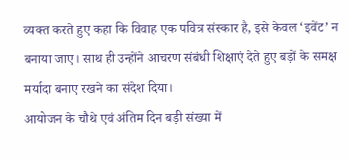व्यक्त करते हुए कहा कि विवाह एक पवित्र संस्कार है, इसे केवल ‘इवेंट’ न बनाया जाए। साथ ही उन्होंने आचरण संबंधी शिक्षाएं देते हुए बड़ों के समक्ष मर्यादा बनाए रखने का संदेश दिया।
आयोजन के चौथे एवं अंतिम दिन बड़ी संख्या में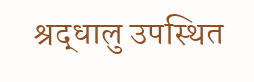श्रद्धालु उपस्थित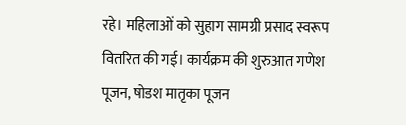रहे। महिलाओं को सुहाग सामग्री प्रसाद स्वरूप वितरित की गई। कार्यक्रम की शुरुआत गणेश पूजन, षोडश मातृका पूजन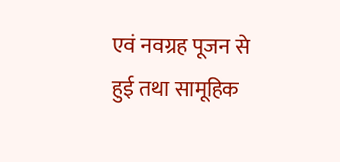एवं नवग्रह पूजन से हुई तथा सामूहिक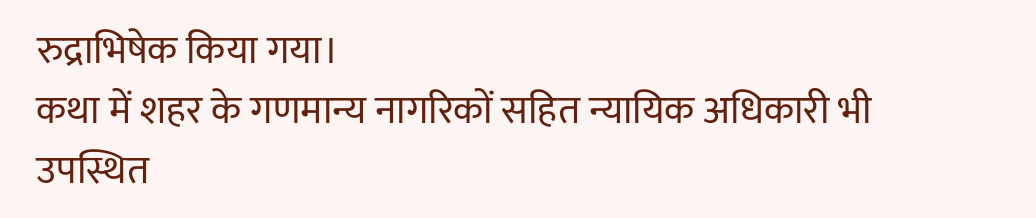रुद्राभिषेक किया गया।
कथा में शहर के गणमान्य नागरिकों सहित न्यायिक अधिकारी भी उपस्थित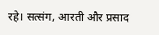रहे। सत्संग, आरती और प्रसाद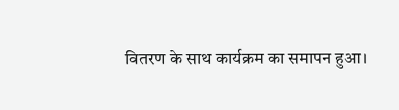वितरण के साथ कार्यक्रम का समापन हुआ।